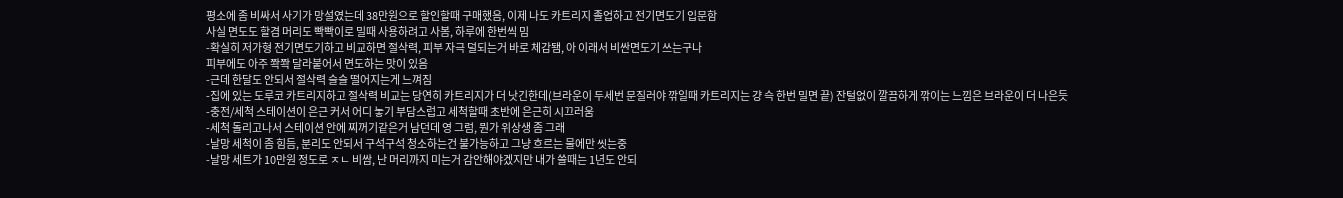평소에 좀 비싸서 사기가 망설였는데 38만원으로 할인할때 구매했음, 이제 나도 카트리지 졸업하고 전기면도기 입문함
사실 면도도 할겸 머리도 빡빡이로 밀때 사용하려고 사봄, 하루에 한번씩 밈
-확실히 저가형 전기면도기하고 비교하면 절삭력, 피부 자극 덜되는거 바로 체감됌, 아 이래서 비싼면도기 쓰는구나
피부에도 아주 쫙쫙 달라붙어서 면도하는 맛이 있음
-근데 한달도 안되서 절삭력 슬슬 떨어지는게 느껴짐
-집에 있는 도루코 카트리지하고 절삭력 비교는 당연히 카트리지가 더 낫긴한데(브라운이 두세번 문질러야 깎일때 카트리지는 걍 슥 한번 밀면 끝) 잔털없이 깔끔하게 깎이는 느낌은 브라운이 더 나은듯
-충전/세척 스테이션이 은근 커서 어디 놓기 부담스럽고 세척할때 초반에 은근히 시끄러움
-세척 돌리고나서 스테이션 안에 찌꺼기같은거 남던데 영 그럼, 뭔가 위상생 좀 그래
-날망 세척이 좀 힘듬, 분리도 안되서 구석구석 청소하는건 불가능하고 그냥 흐르는 물에만 씻는중
-날망 세트가 10만원 정도로 ㅈㄴ 비쌈, 난 머리까지 미는거 감안해야겠지만 내가 쓸때는 1년도 안되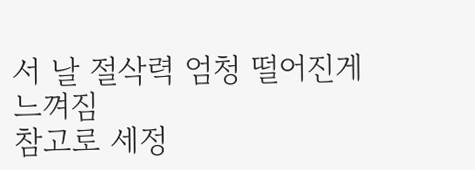서 날 절삭력 엄청 떨어진게 느껴짐
참고로 세정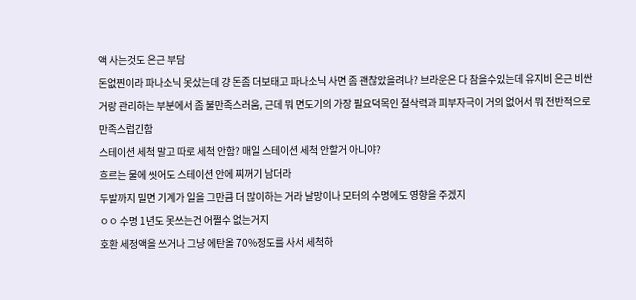액 사는것도 은근 부담
돈없찐이라 파나소닉 못샀는데 걍 돈좀 더보태고 파나소닉 사면 좀 괜찮았을려나? 브라운은 다 참을수있는데 유지비 은근 비싼거랑 관리하는 부분에서 좀 불만족스러움, 근데 뭐 면도기의 가장 필요덕목인 절삭력과 피부자극이 거의 없어서 뭐 전반적으로 만족스럽긴함
스테이션 세척 말고 따로 세척 안함? 매일 스테이션 세척 안할거 아니야?
흐르는 물에 씻어도 스테이션 안에 찌꺼기 남더라
두발까지 밀면 기계가 일을 그만큼 더 많이하는 거라 날망이나 모터의 수명에도 영향을 주겠지
ㅇㅇ 수명 1년도 못쓰는건 어쩔수 없는거지
호환 세정액을 쓰거나 그냥 에탄올 70%정도를 사서 세척하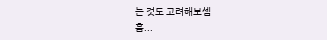는 것도 고려해보셈
흠...